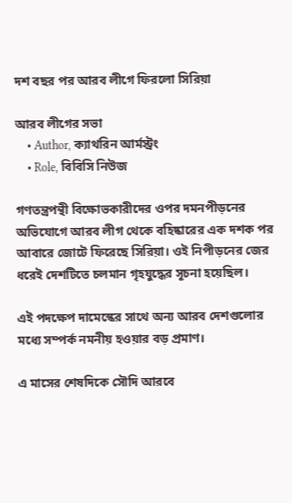দশ বছর পর আরব লীগে ফিরলো সিরিয়া

আরব লীগের সভা
    • Author, ক্যাথরিন আর্মস্ট্রং
    • Role, বিবিসি নিউজ

গণতন্ত্রপন্থী বিক্ষোভকারীদের ওপর দমনপীড়নের অভিযোগে আরব লীগ থেকে বহিষ্কারের এক দশক পর আবারে জোটে ফিরেছে সিরিয়া। ওই নিপীড়নের জের ধরেই দেশটিতে চলমান গৃহযুদ্ধের সূচনা হয়েছিল।

এই পদক্ষেপ দামেস্কের সাথে অন্য আরব দেশগুলোর মধ্যে সম্পর্ক নমনীয় হওয়ার বড় প্রমাণ।

এ মাসের শেষদিকে সৌদি আরবে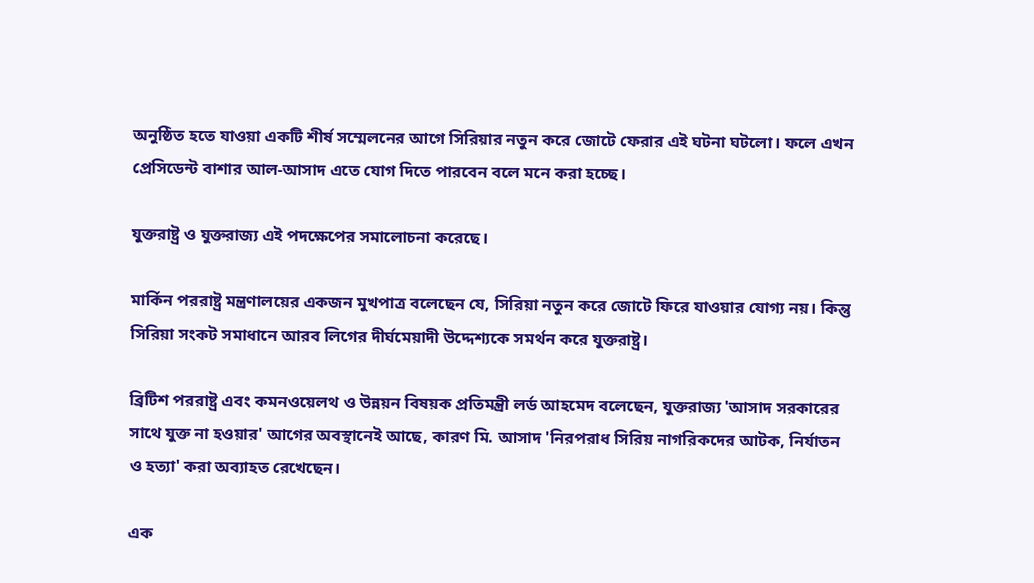অনুষ্ঠিত হতে যাওয়া একটি শীর্ষ সম্মেলনের আগে সিরিয়ার নতুন করে জোটে ফেরার এই ঘটনা ঘটলো। ফলে এখন প্রেসিডেন্ট বাশার আল-আসাদ এতে যোগ দিতে পারবেন বলে মনে করা হচ্ছে।

যুক্তরাষ্ট্র ও যুক্তরাজ্য এই পদক্ষেপের সমালোচনা করেছে।

মার্কিন পররাষ্ট্র মন্ত্রণালয়ের একজন মুখপাত্র বলেছেন যে, সিরিয়া নতুন করে জোটে ফিরে যাওয়ার যোগ্য নয়। কিন্তু সিরিয়া সংকট সমাধানে আরব লিগের দীর্ঘমেয়াদী উদ্দেশ্যকে সমর্থন করে যুক্তরাষ্ট্র।

ব্রিটিশ পররাষ্ট্র এবং কমনওয়েলথ ও উন্নয়ন বিষয়ক প্রতিমন্ত্রী লর্ড আহমেদ বলেছেন, যুক্তরাজ্য 'আসাদ সরকারের সাথে যুক্ত না হওয়ার' আগের অবস্থানেই আছে, কারণ মি. আসাদ 'নিরপরাধ সিরিয় নাগরিকদের আটক, নির্যাতন ও হত্যা' করা অব্যাহত রেখেছেন।

এক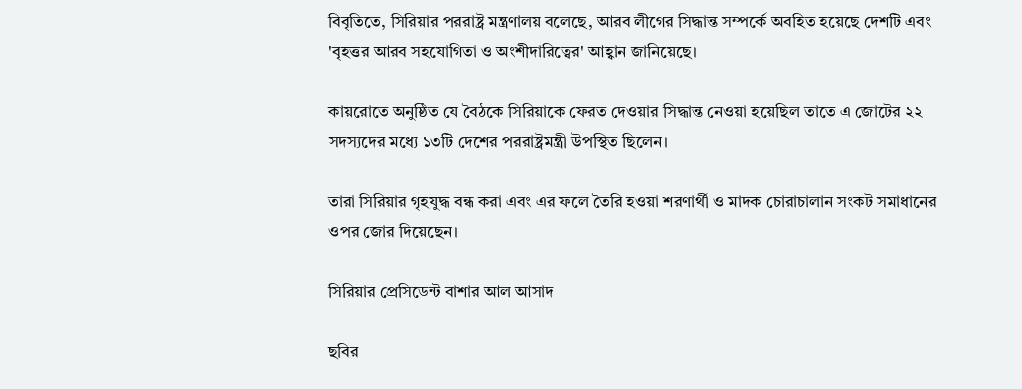বিবৃতিতে, সিরিয়ার পররাষ্ট্র মন্ত্রণালয় বলেছে, আরব লীগের সিদ্ধান্ত সম্পর্কে অবহিত হয়েছে দেশটি এবং 'বৃহত্তর আরব সহযোগিতা ও অংশীদারিত্বের' আহ্বান জানিয়েছে।

কায়রোতে অনুষ্ঠিত যে বৈঠকে সিরিয়াকে ফেরত দেওয়ার সিদ্ধান্ত নেওয়া হয়েছিল তাতে এ জোটের ২২ সদস্যদের মধ্যে ১৩টি দেশের পররাষ্ট্রমন্ত্রী উপস্থিত ছিলেন।

তারা সিরিয়ার গৃহযুদ্ধ বন্ধ করা এবং এর ফলে তৈরি হওয়া শরণার্থী ও মাদক চোরাচালান সংকট সমাধানের ওপর জোর দিয়েছেন।

সিরিয়ার প্রেসিডেন্ট বাশার আল আসাদ

ছবির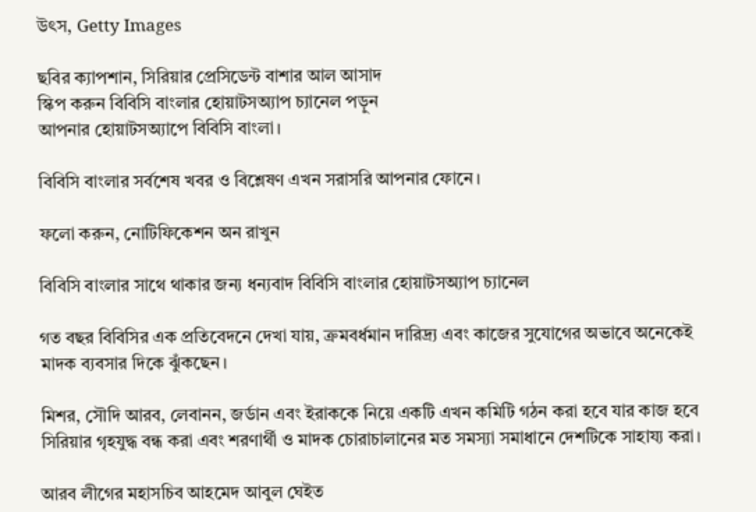উৎস, Getty Images

ছবির ক্যাপশান, সিরিয়ার প্রেসিডেন্ট বাশার আল আসাদ
স্কিপ করুন বিবিসি বাংলার হোয়াটসঅ্যাপ চ্যানেল পড়ুন
আপনার হোয়াটসঅ্যাপে বিবিসি বাংলা।

বিবিসি বাংলার সর্বশেষ খবর ও বিশ্লেষণ এখন সরাসরি আপনার ফোনে।

ফলো করুন, নোটিফিকেশন অন রাখুন

বিবিসি বাংলার সাথে থাকার জন্য ধন্যবাদ বিবিসি বাংলার হোয়াটসঅ্যাপ চ্যানেল

গত বছর বিবিসির এক প্রতিবেদনে দেখা যায়, ক্রমবর্ধমান দারিদ্র্য এবং কাজের সুযোগের অভাবে অনেকেই মাদক ব্যবসার দিকে ঝুঁকছেন।

মিশর, সৌদি আরব, লেবানন, জর্ডান এবং ইরাককে নিয়ে একটি এখন কমিটি গঠন করা হবে যার কাজ হবে সিরিয়ার গৃহযুদ্ধ বন্ধ করা এবং শরণার্থী ও মাদক চোরাচালানের মত সমস্যা সমাধানে দেশটিকে সাহায্য করা।

আরব লীগের মহাসচিব আহমেদ আবুল ঘেইত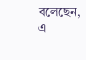বলেছেন, এ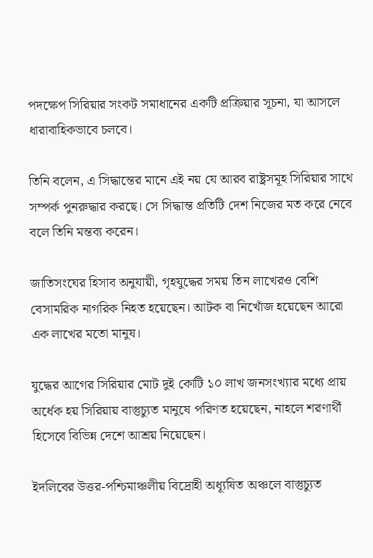পদক্ষেপ সিরিয়ার সংকট সমাধানের একটি প্রক্রিয়ার সূচনা, যা আসলে ধারাবাহিকভাবে চলবে।

তিনি বলেন, এ সিদ্ধান্তের মানে এই নয় যে আরব রাষ্ট্রসমূহ সিরিয়ার সাথে সম্পর্ক পুনরুদ্ধার করছে। সে সিদ্ধান্ত প্রতিটি দেশ নিজের মত করে নেবে বলে তিনি মন্তব্য করেন।

জাতিসংঘের হিসাব অনুযায়ী, গৃহযুদ্ধের সময় তিন লাখেরও বেশি বেসামরিক নাগরিক নিহত হয়েছেন। আটক বা নিখোঁজ হয়েছেন আরো এক লাখের মতো মানুষ।

যুদ্ধের আগের সিরিয়ার মোট দুই কোটি ১০ লাখ জনসংখ্যার মধ্যে প্রায় অর্ধেক হয় সিরিয়ায় বাস্তুচ্যুত মানুষে পরিণত হয়েছেন, নাহলে শরণার্থী হিসেবে বিভিন্ন দেশে আশ্রয় নিয়েছেন।

ইদলিবের উত্তর-পশ্চিমাঞ্চলীয় বিদ্রোহী অধ্যূষিত অঞ্চলে বাস্তুচ্যুত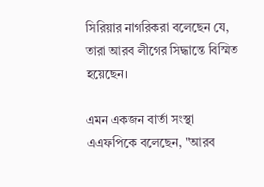সিরিয়ার নাগরিকরা বলেছেন যে, তারা আরব লীগের সিদ্ধান্তে বিস্মিত হয়েছেন।

এমন একজন বার্তা সংস্থা এএফপিকে বলেছেন, "আরব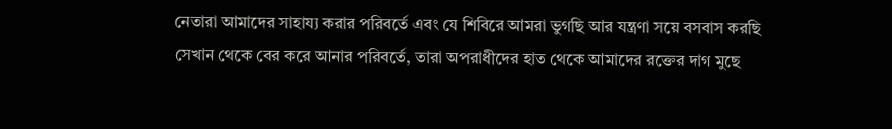নেতারা আমাদের সাহায্য করার পরিবর্তে এবং যে শিবিরে আমরা ভুগছি আর যন্ত্রণা সয়ে বসবাস করছি সেখান থেকে বের করে আনার পরিবর্তে, তারা অপরাধীদের হাত থেকে আমাদের রক্তের দাগ মুছে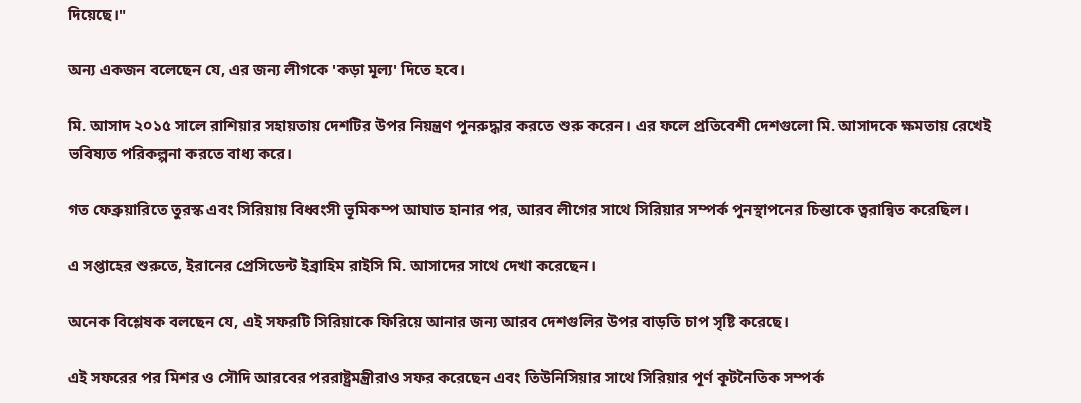দিয়েছে।"

অন্য একজন বলেছেন যে, এর জন্য লীগকে 'কড়া মূল্য' দিতে হবে।

মি. আসাদ ২০১৫ সালে রাশিয়ার সহায়তায় দেশটির উপর নিয়ন্ত্রণ পুনরুদ্ধার করতে শুরু করেন। এর ফলে প্রতিবেশী দেশগুলো মি. আসাদকে ক্ষমতায় রেখেই ভবিষ্যত পরিকল্পনা করতে বাধ্য করে।

গত ফেব্রুয়ারিতে তুরস্ক এবং সিরিয়ায় বিধ্বংসী ভূমিকম্প আঘাত হানার পর, আরব লীগের সাথে সিরিয়ার সম্পর্ক পুনস্থাপনের চিন্তাকে ত্বরান্বিত করেছিল।

এ সপ্তাহের শুরুতে, ইরানের প্রেসিডেন্ট ইব্রাহিম রাইসি মি. আসাদের সাথে দেখা করেছেন।

অনেক বিশ্লেষক বলছেন যে, এই সফরটি সিরিয়াকে ফিরিয়ে আনার জন্য আরব দেশগুলির উপর বাড়তি চাপ সৃষ্টি করেছে।

এই সফরের পর মিশর ও সৌদি আরবের পররাষ্ট্রমন্ত্রীরাও সফর করেছেন এবং তিউনিসিয়ার সাথে সিরিয়ার পূর্ণ কূটনৈতিক সম্পর্ক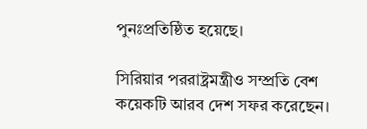পুনঃপ্রতিষ্ঠিত হয়েছে।

সিরিয়ার পররাষ্ট্রমন্ত্রীও সম্প্রতি বেশ কয়েকটি আরব দেশ সফর করেছেন।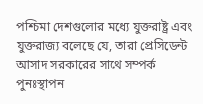পশ্চিমা দেশগুলোর মধ্যে যুক্তরাষ্ট্র এবং যুক্তরাজ্য বলেছে যে, তারা প্রেসিডেন্ট আসাদ সরকারের সাথে সম্পর্ক পুনঃস্থাপন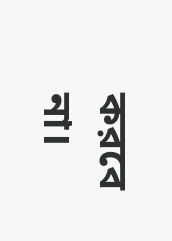করবে না।